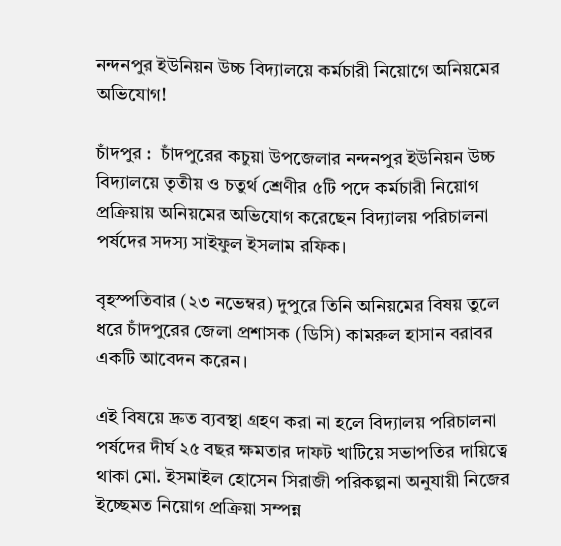নন্দনপুর ইউনিয়ন উচ্চ বিদ্যালয়ে কর্মচারী নিয়োগে অনিয়মের অভিযোগ!

চাঁদপুর :  চাঁদপুরের কচুয়া উপজেলার নন্দনপুর ইউনিয়ন উচ্চ বিদ্যালয়ে তৃতীয় ও চতুর্থ শ্রেণীর ৫টি পদে কর্মচারী নিয়োগ প্রক্রিয়ায় অনিয়মের অভিযোগ করেছেন বিদ্যালয় পরিচালনা পর্ষদের সদস্য সাইফুল ইসলাম রফিক।

বৃহস্পতিবার (২৩ নভেম্বর) দুপুরে তিনি অনিয়মের বিষয় তুলে ধরে চাঁদপুরের জেলা প্রশাসক (ডিসি) কামরুল হাসান বরাবর একটি আবেদন করেন।

এই বিষয়ে দ্রুত ব্যবস্থা গ্রহণ করা না হলে বিদ্যালয় পরিচালনা পর্ষদের দীর্ঘ ২৫ বছর ক্ষমতার দাফট খাটিয়ে সভাপতির দায়িত্বে থাকা মো. ইসমাইল হোসেন সিরাজী পরিকল্পনা অনুযায়ী নিজের ইচ্ছেমত নিয়োগ প্রক্রিয়া সম্পন্ন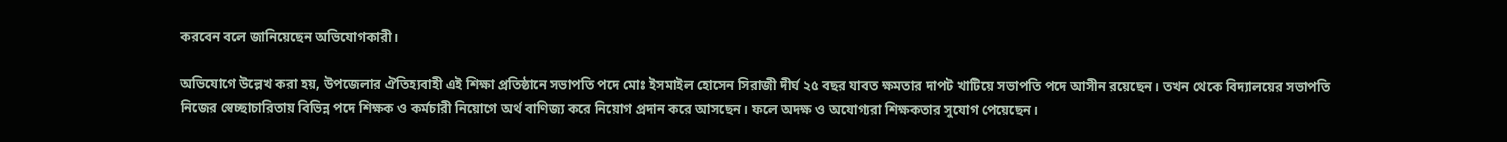করবেন বলে জানিয়েছেন অভিযোগকারী।

অভিযোগে উল্লেখ করা হয়, উপজেলার ঐতিহ্যবাহী এই শিক্ষা প্রতিষ্ঠানে সভাপতি পদে মোঃ ইসমাইল হোসেন সিরাজী দীর্ঘ ২৫ বছর যাবত ক্ষমতার দাপট খাটিয়ে সভাপতি পদে আসীন রয়েছেন। তখন থেকে বিদ্যালয়ের সভাপতি নিজের স্বেচ্ছাচারিতায় বিভিন্ন পদে শিক্ষক ও কর্মচারী নিয়োগে অর্থ বাণিজ্য করে নিয়োগ প্রদান করে আসছেন। ফলে অদক্ষ ও অযোগ্যরা শিক্ষকতার সুযোগ পেয়েছেন।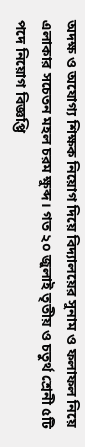অদক্ষ ও অযোগ্য শিক্ষক নিয়োগ দিয়ে বিদ্যালয়ের সুনাম ও ফলাফল নিয়ে এলাকার সচেতন মহল চরম ক্ষুব্দ। গত ২০ জুলাই তৃতীয় ও চতুর্থ শ্রেনী ৫টি পদে নিয়োগ বিজ্ঞপ্তি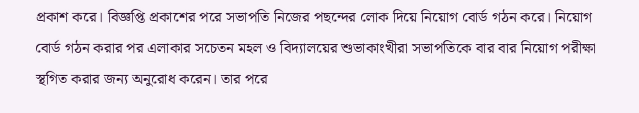প্রকাশ করে। বিজ্ঞপ্তি প্রকাশের পরে সভাপতি নিজের পছন্দের লোক দিয়ে নিয়োগ বোর্ড গঠন করে। নিয়োগ বোর্ড গঠন করার পর এলাকার সচেতন মহল ও বিদ্যালয়ের শুভাকাংখীরা সভাপতিকে বার বার নিয়োগ পরীক্ষা স্থগিত করার জন্য অনুরোধ করেন। তার পরে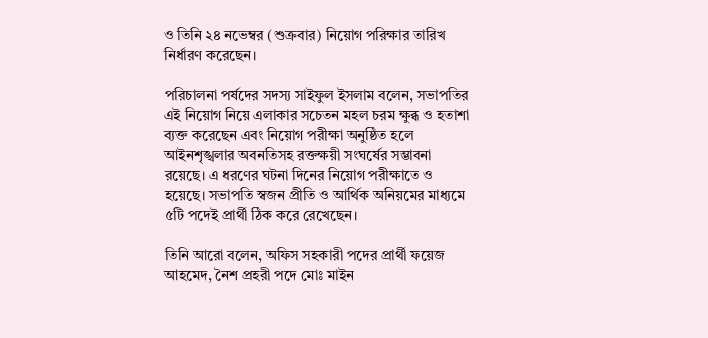ও তিনি ২৪ নভেম্বর (শুক্রবার) নিয়োগ পরিক্ষার তারিখ নির্ধারণ করেছেন।

পরিচালনা পর্ষদের সদস্য সাইফুল ইসলাম বলেন, সভাপতির এই নিয়োগ নিয়ে এলাকার সচেতন মহল চরম ক্ষুব্ধ ও হতাশা ব্যক্ত করেছেন এবং নিয়োগ পরীক্ষা অনুষ্ঠিত হলে আইনশৃঙ্খলার অবনতিসহ রক্তক্ষয়ী সংঘর্ষের সম্ভাবনা রয়েছে। এ ধরণের ঘটনা দিনের নিয়োগ পরীক্ষাতে ও হয়েছে। সভাপতি স্বজন প্রীতি ও আর্থিক অনিয়মের মাধ্যমে ৫টি পদেই প্রার্থী ঠিক করে রেখেছেন।

তিনি আরো বলেন, অফিস সহকারী পদের প্রার্থী ফয়েজ আহমেদ, নৈশ প্রহরী পদে মোঃ মাইন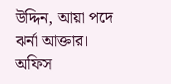উদ্দিন, আয়া পদে ঝর্না আক্তার। অফিস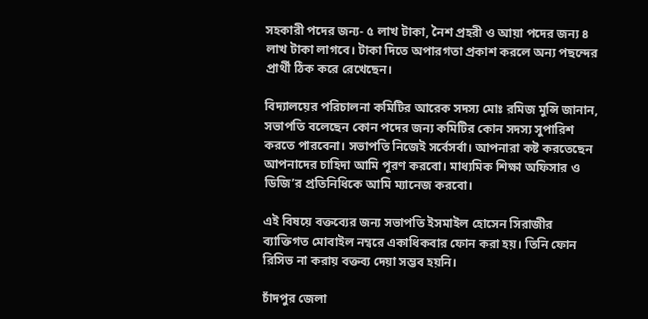সহকারী পদের জন্য- ৫ লাখ টাকা, নৈশ প্রহরী ও আয়া পদের জন্য ৪ লাখ টাকা লাগবে। টাকা দিতে অপারগতা প্রকাশ করলে অন্য পছন্দের প্রার্থী ঠিক করে রেখেছেন।

বিদ্যালয়ের পরিচালনা কমিটির আরেক সদস্য মোঃ রমিজ মুন্সি জানান, সভাপতি বলেছেন কোন পদের জন্য কমিটির কোন সদস্য সুপারিশ করতে পারবেনা। সভাপতি নিজেই সর্বেসর্বা। আপনারা কষ্ট করতেছেন আপনাদের চাহিদা আমি পূরণ করবো। মাধ্যমিক শিক্ষা অফিসার ও ডিজি’র প্রতিনিধিকে আমি ম্যানেজ করবো।

এই বিষয়ে বক্তব্যের জন্য সভাপতি ইসমাইল হোসেন সিরাজীর ব্যাক্তিগত মোবাইল নম্বরে একাধিকবার ফোন করা হয়। তিনি ফোন রিসিভ না করায় বক্তব্য দেয়া সম্ভব হয়নি।

চাঁদপুর জেলা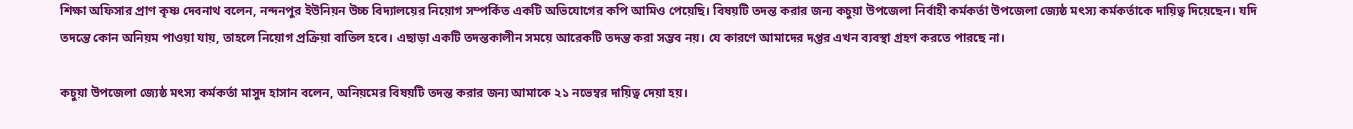শিক্ষা অফিসার প্রাণ কৃষ্ণ দেবনাথ বলেন, নন্দনপুর ইউনিয়ন উচ্চ বিদ্যালয়ের নিয়োগ সম্পর্কিত একটি অভিযোগের কপি আমিও পেয়েছি। বিষয়টি তদন্ত করার জন্য কচুয়া উপজেলা নির্বাহী কর্মকর্তা উপজেলা জ্যেষ্ঠ মৎস্য কর্মকর্তাকে দায়িত্ব দিয়েছেন। যদি তদন্তে কোন অনিয়ম পাওয়া যায়, তাহলে নিয়োগ প্রক্রিয়া বাতিল হবে। এছাড়া একটি তদন্তকালীন সময়ে আরেকটি তদন্ত করা সম্ভব নয়। যে কারণে আমাদের দপ্তর এখন ব্যবস্থা গ্রহণ করতে পারছে না।

কচুয়া উপজেলা জ্যেষ্ঠ মৎস্য কর্মকর্তা মাসুদ হাসান বলেন, অনিয়মের বিষয়টি তদন্ত করার জন্য আমাকে ২১ নভেম্বর দায়িত্ব দেয়া হয়।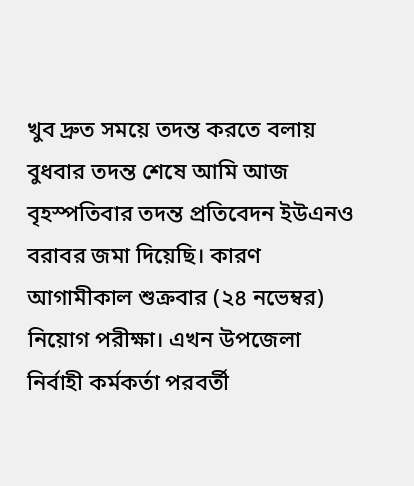খুব দ্রুত সময়ে তদন্ত করতে বলায় বুধবার তদন্ত শেষে আমি আজ বৃহস্পতিবার তদন্ত প্রতিবেদন ইউএনও বরাবর জমা দিয়েছি। কারণ আগামীকাল শুক্রবার (২৪ নভেম্বর) নিয়োগ পরীক্ষা। এখন উপজেলা নির্বাহী কর্মকর্তা পরবর্তী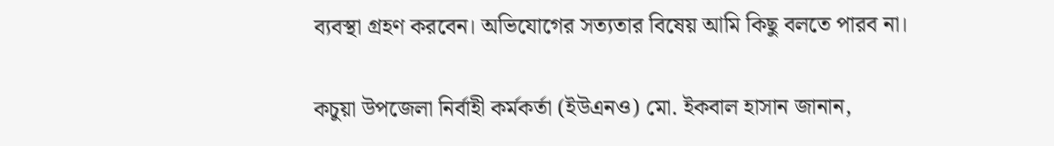ব্যবস্থা গ্রহণ করবেন। অভিযোগের সত্যতার বিষেয় আমি কিছু বলতে পারব না।

কচুয়া উপজেলা নির্বাহী কর্মকর্তা (ইউএনও) মো. ইকবাল হাসান জানান,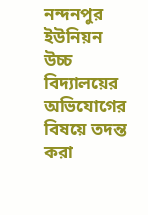নন্দনপুর ইউনিয়ন উচ্চ বিদ্যালয়ের অভিযোগের বিষয়ে তদন্ত করা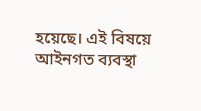হয়েছে। এই বিষয়ে আইনগত ব্যবস্থা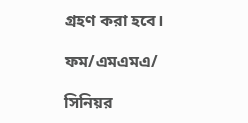গ্রহণ করা হবে।

ফম/এমএমএ/

সিনিয়র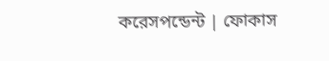করেসপন্ডেন্ট | ফোকাস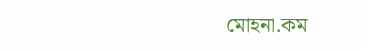মোহনা.কম